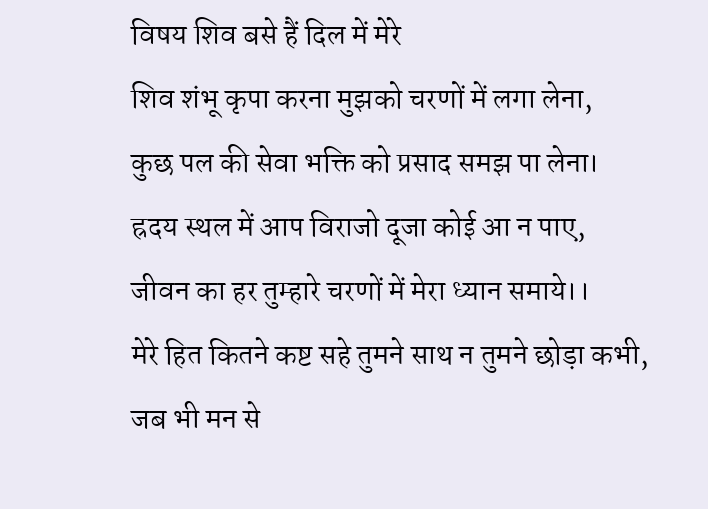विषय शिव बसे हैं दिल में मेरे
शिव शंभू कृपा करना मुझको चरणों में लगा लेना,
कुछ पल की सेवा भक्ति को प्रसाद समझ पा लेना।
ह्रदय स्थल में आप विराजो दूजा कोई आ न पाए,
जीवन का हर तुम्हारे चरणों में मेरा ध्यान समाये।।
मेरे हित कितने कष्ट सहे तुमने साथ न तुमने छोड़ा कभी,
जब भी मन से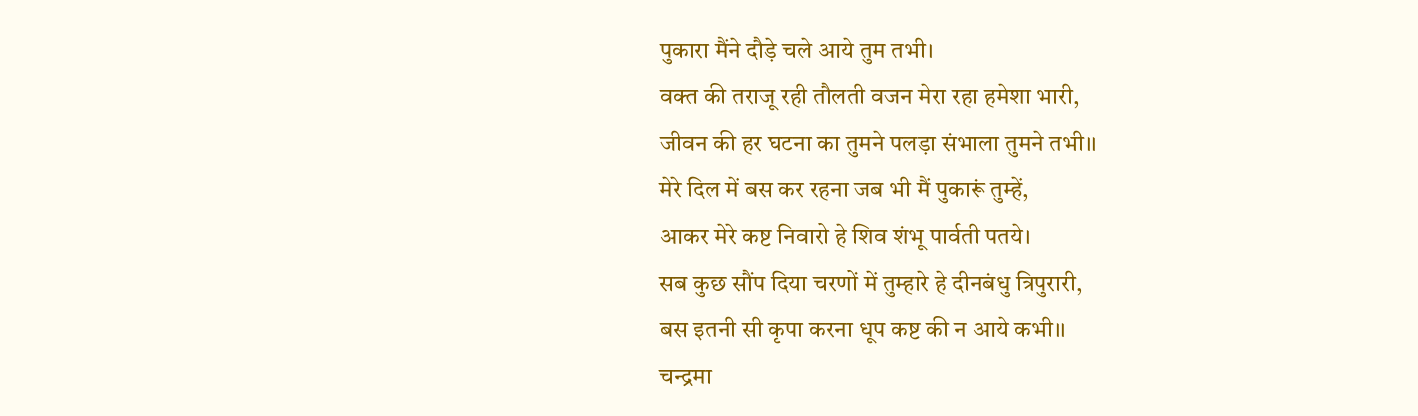पुकारा मैंने दौड़े चले आये तुम तभी।
वक्त की तराजू रही तौलती वजन मेरा रहा हमेशा भारी,
जीवन की हर घटना का तुमने पलड़ा संभाला तुमने तभी।।
मेरे दिल में बस कर रहना जब भी मैं पुकारूं तुम्हें,
आकर मेरे कष्ट निवारो हे शिव शंभू पार्वती पतये।
सब कुछ सौंप दिया चरणों में तुम्हारे हे दीनबंधु त्रिपुरारी,
बस इतनी सी कृपा करना धूप कष्ट की न आये कभी।।
चन्द्रमा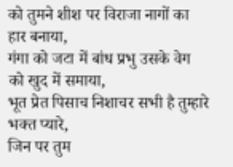को तुमने शीश पर विराजा नागों का हार बनाया,
गंगा को जटा में बांध प्रभु उसके वेग को खुद में समाया,
भूत प्रेत पिसाच निशाचर सभी है तुम्हारे भक्त प्यारे,
जिन पर तुम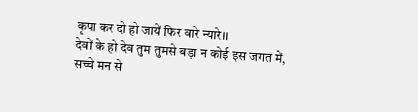कृपा कर दो हो जायें फिर वारे न्यारे।।
देवों के हो देव तुम तुमसे बड़ा न कोई इस जगत में,
सच्चे मन से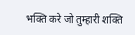भक्ति करे जो तुम्हारी शक्ति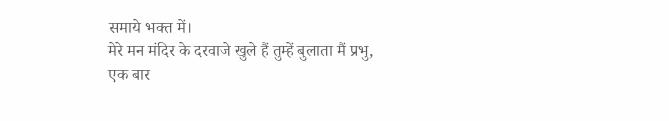समाये भक्त में।
मेरे मन मंदिर के दरवाजे खुले हैं तुम्हें बुलाता मैं प्रभु,
एक बार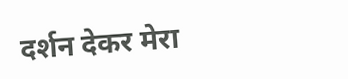दर्शन देकर मेरा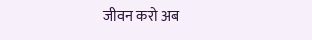जीवन करो अब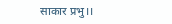साकार प्रभु।।